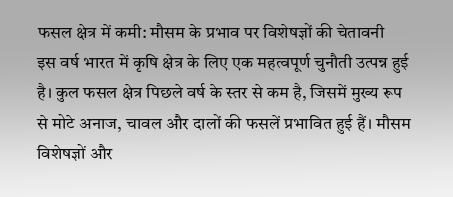फसल क्षेत्र में कमी: मौसम के प्रभाव पर विशेषज्ञों की चेतावनी
इस वर्ष भारत में कृषि क्षेत्र के लिए एक महत्वपूर्ण चुनौती उत्पन्न हुई है। कुल फसल क्षेत्र पिछले वर्ष के स्तर से कम है, जिसमें मुख्य रूप से मोटे अनाज, चावल और दालों की फसलें प्रभावित हुई हैं। मौसम विशेषज्ञों और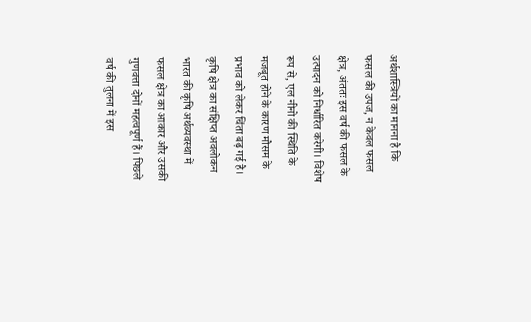अर्थशास्त्रियों का मानना है कि फसल की उपज, न केवल फसल क्षेत्र, अंततः इस वर्ष की फसल के उत्पादन को निर्धारित करेगी। विशेष रूप से, एल नीनो की स्थिति के मजबूत होने के कारण मौसम के प्रभाव को लेकर चिंता बढ़ गई है।
कृषि क्षेत्र का संक्षिप्त अवलोकन
भारत की कृषि अर्थव्यवस्था में फसल क्षेत्र का आकार और उसकी गुणवत्ता दोनों महत्वपूर्ण हैं। पिछले वर्ष की तुलना में इस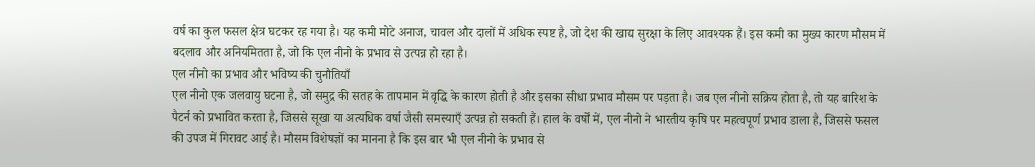वर्ष का कुल फसल क्षेत्र घटकर रह गया है। यह कमी मोटे अनाज, चावल और दालों में अधिक स्पष्ट है, जो देश की खाद्य सुरक्षा के लिए आवश्यक हैं। इस कमी का मुख्य कारण मौसम में बदलाव और अनियमितता है, जो कि एल नीनो के प्रभाव से उत्पन्न हो रहा है।
एल नीनो का प्रभाव और भविष्य की चुनौतियाँ
एल नीनो एक जलवायु घटना है, जो समुद्र की सतह के तापमान में वृद्धि के कारण होती है और इसका सीधा प्रभाव मौसम पर पड़ता है। जब एल नीनो सक्रिय होता है, तो यह बारिश के पैटर्न को प्रभावित करता है, जिससे सूखा या अत्यधिक वर्षा जैसी समस्याएँ उत्पन्न हो सकती हैं। हाल के वर्षों में, एल नीनो ने भारतीय कृषि पर महत्वपूर्ण प्रभाव डाला है, जिससे फसल की उपज में गिरावट आई है। मौसम विशेषज्ञों का मानना है कि इस बार भी एल नीनो के प्रभाव से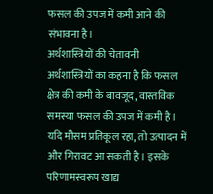फसल की उपज में कमी आने की संभावना है।
अर्थशास्त्रियों की चेतावनी
अर्थशास्त्रियों का कहना है कि फसल क्षेत्र की कमी के बावजूद, वास्तविक समस्या फसल की उपज में कमी है। यदि मौसम प्रतिकूल रहा, तो उत्पादन में और गिरावट आ सकती है। इसके परिणामस्वरूप खाद्य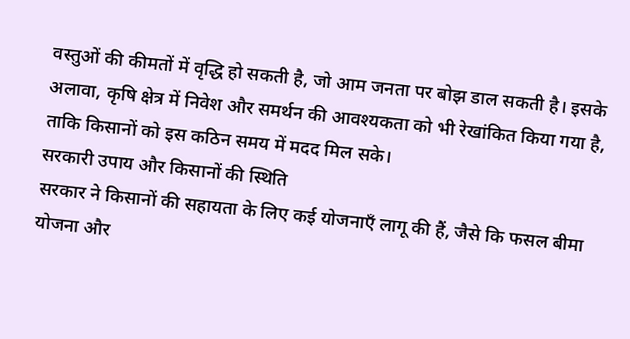वस्तुओं की कीमतों में वृद्धि हो सकती है, जो आम जनता पर बोझ डाल सकती है। इसके अलावा, कृषि क्षेत्र में निवेश और समर्थन की आवश्यकता को भी रेखांकित किया गया है, ताकि किसानों को इस कठिन समय में मदद मिल सके।
सरकारी उपाय और किसानों की स्थिति
सरकार ने किसानों की सहायता के लिए कई योजनाएँ लागू की हैं, जैसे कि फसल बीमा योजना और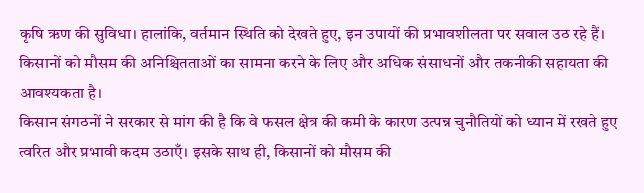कृषि ऋण की सुविधा। हालांकि, वर्तमान स्थिति को देखते हुए, इन उपायों की प्रभावशीलता पर सवाल उठ रहे हैं। किसानों को मौसम की अनिश्चितताओं का सामना करने के लिए और अधिक संसाधनों और तकनीकी सहायता की आवश्यकता है।
किसान संगठनों ने सरकार से मांग की है कि वे फसल क्षेत्र की कमी के कारण उत्पन्न चुनौतियों को ध्यान में रखते हुए त्वरित और प्रभावी कदम उठाएँ। इसके साथ ही, किसानों को मौसम की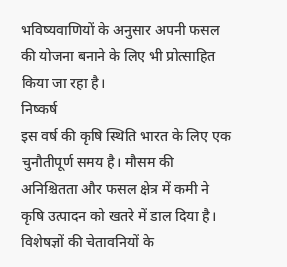भविष्यवाणियों के अनुसार अपनी फसल की योजना बनाने के लिए भी प्रोत्साहित किया जा रहा है।
निष्कर्ष
इस वर्ष की कृषि स्थिति भारत के लिए एक चुनौतीपूर्ण समय है। मौसम की अनिश्चितता और फसल क्षेत्र में कमी ने कृषि उत्पादन को खतरे में डाल दिया है। विशेषज्ञों की चेतावनियों के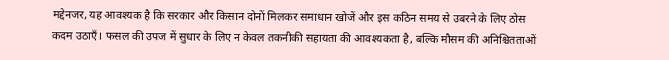मद्देनजर, यह आवश्यक है कि सरकार और किसान दोनों मिलकर समाधान खोजें और इस कठिन समय से उबरने के लिए ठोस कदम उठाएँ। फसल की उपज में सुधार के लिए न केवल तकनीकी सहायता की आवश्यकता है, बल्कि मौसम की अनिश्चितताओं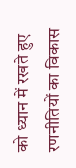को ध्यान में रखते हुए रणनीतियों का विकास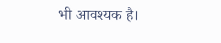भी आवश्यक है।